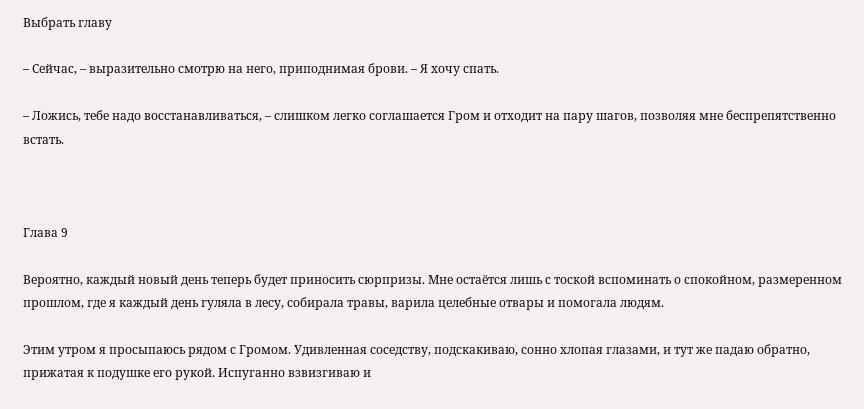Выбрать главу

– Сейчас, – выразительно смотрю на него, приподнимая брови. – Я хочу спать.

– Ложись, тебе надо восстанавливаться, – слишком легко соглашается Гром и отходит на пару шагов, позволяя мне беспрепятственно встать.



Глава 9

Вероятно, каждый новый день теперь будет приносить сюрпризы. Мне остаётся лишь с тоской вспоминать о спокойном, размеренном прошлом, где я каждый день гуляла в лесу, собирала травы, варила целебные отвары и помогала людям.

Этим утром я просыпаюсь рядом с Громом. Удивленная соседству, подскакиваю, сонно хлопая глазами, и тут же падаю обратно, прижатая к подушке его рукой. Испуганно взвизгиваю и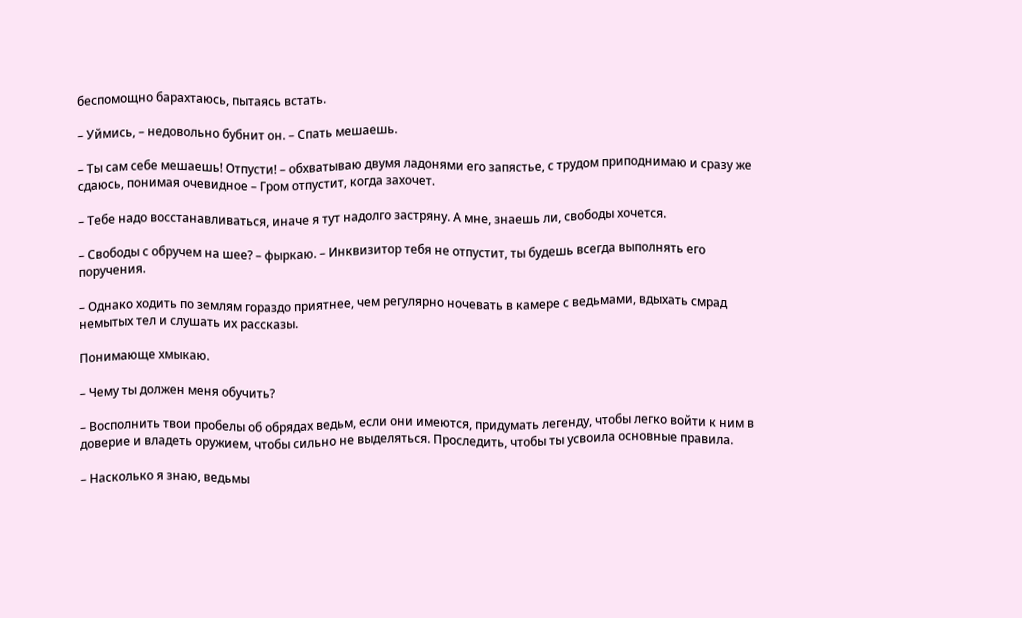беспомощно барахтаюсь, пытаясь встать.

– Уймись, – недовольно бубнит он. – Спать мешаешь.

– Ты сам себе мешаешь! Отпусти! – обхватываю двумя ладонями его запястье, с трудом приподнимаю и сразу же сдаюсь, понимая очевидное – Гром отпустит, когда захочет.

– Тебе надо восстанавливаться, иначе я тут надолго застряну. А мне, знаешь ли, свободы хочется.

– Свободы с обручем на шее? – фыркаю. – Инквизитор тебя не отпустит, ты будешь всегда выполнять его поручения.

– Однако ходить по землям гораздо приятнее, чем регулярно ночевать в камере с ведьмами, вдыхать смрад немытых тел и слушать их рассказы.

Понимающе хмыкаю.

– Чему ты должен меня обучить?

– Восполнить твои пробелы об обрядах ведьм, если они имеются, придумать легенду, чтобы легко войти к ним в доверие и владеть оружием, чтобы сильно не выделяться. Проследить, чтобы ты усвоила основные правила.

– Насколько я знаю, ведьмы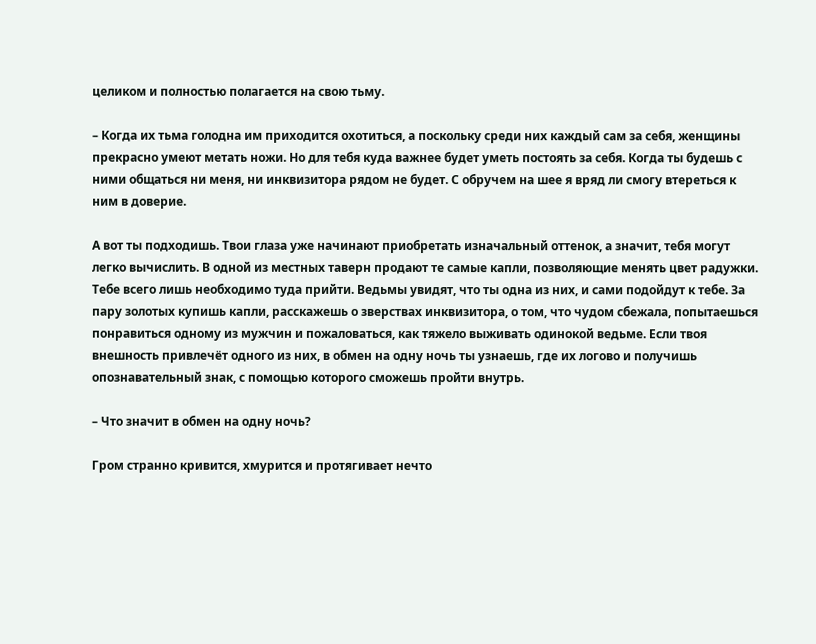целиком и полностью полагается на свою тьму.

– Когда их тьма голодна им приходится охотиться, а поскольку среди них каждый сам за себя, женщины прекрасно умеют метать ножи. Но для тебя куда важнее будет уметь постоять за себя. Когда ты будешь с ними общаться ни меня, ни инквизитора рядом не будет. С обручем на шее я вряд ли смогу втереться к ним в доверие.

А вот ты подходишь. Твои глаза уже начинают приобретать изначальный оттенок, а значит, тебя могут легко вычислить. В одной из местных таверн продают те самые капли, позволяющие менять цвет радужки. Тебе всего лишь необходимо туда прийти. Ведьмы увидят, что ты одна из них, и сами подойдут к тебе. За пару золотых купишь капли, расскажешь о зверствах инквизитора, о том, что чудом сбежала, попытаешься понравиться одному из мужчин и пожаловаться, как тяжело выживать одинокой ведьме. Если твоя внешность привлечёт одного из них, в обмен на одну ночь ты узнаешь, где их логово и получишь опознавательный знак, с помощью которого сможешь пройти внутрь.

– Что значит в обмен на одну ночь?

Гром странно кривится, хмурится и протягивает нечто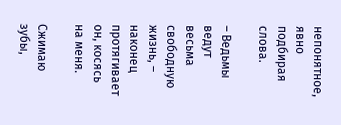непонятное, явно подбирая слова.

– Ведьмы ведут весьма свободную жизнь, – наконец протягивает он, косясь на меня.

Сжимаю зубы,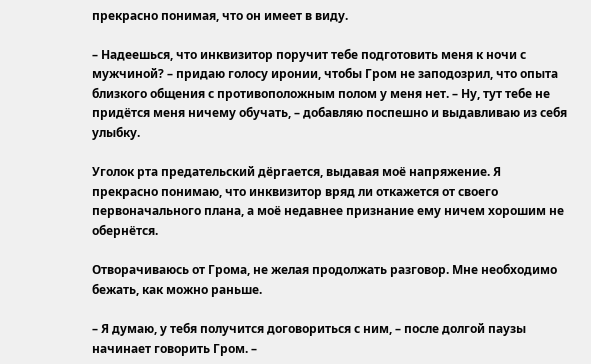прекрасно понимая, что он имеет в виду.

– Надеешься, что инквизитор поручит тебе подготовить меня к ночи с мужчиной? – придаю голосу иронии, чтобы Гром не заподозрил, что опыта близкого общения с противоположным полом у меня нет. – Ну, тут тебе не придётся меня ничему обучать, – добавляю поспешно и выдавливаю из себя улыбку.

Уголок рта предательский дёргается, выдавая моё напряжение. Я прекрасно понимаю, что инквизитор вряд ли откажется от своего первоначального плана, а моё недавнее признание ему ничем хорошим не обернётся.

Отворачиваюсь от Грома, не желая продолжать разговор. Мне необходимо бежать, как можно раньше.

– Я думаю, у тебя получится договориться с ним, – после долгой паузы начинает говорить Гром. –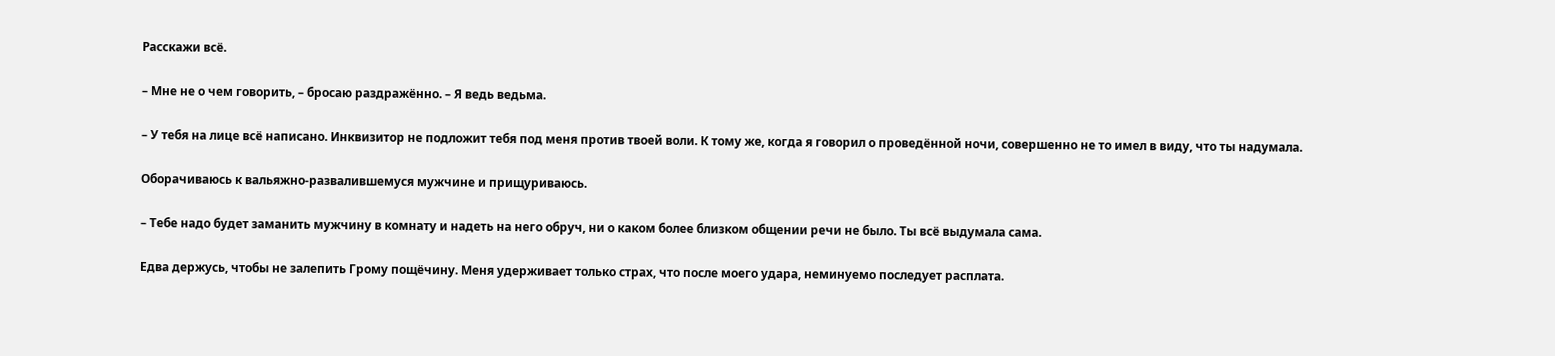Расскажи всё.

– Мне не о чем говорить, – бросаю раздражённо. – Я ведь ведьма.

– У тебя на лице всё написано. Инквизитор не подложит тебя под меня против твоей воли. К тому же, когда я говорил о проведённой ночи, совершенно не то имел в виду, что ты надумала.

Оборачиваюсь к вальяжно-развалившемуся мужчине и прищуриваюсь.

– Тебе надо будет заманить мужчину в комнату и надеть на него обруч, ни о каком более близком общении речи не было. Ты всё выдумала сама.

Едва держусь, чтобы не залепить Грому пощёчину. Меня удерживает только страх, что после моего удара, неминуемо последует расплата.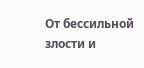От бессильной злости и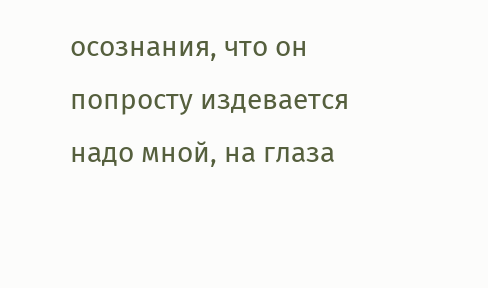осознания, что он попросту издевается надо мной, на глаза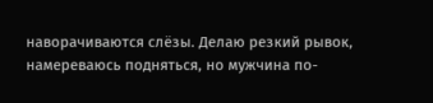наворачиваются слёзы. Делаю резкий рывок, намереваюсь подняться, но мужчина по-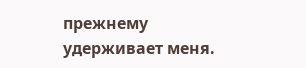прежнему удерживает меня.